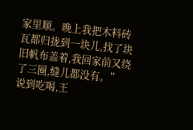家里顺。晚上我把木料砖瓦都归拢到一块儿,找了块旧帆布盖着,我回家前又绕了三圈,缝儿都没有。”
说到吃喝,王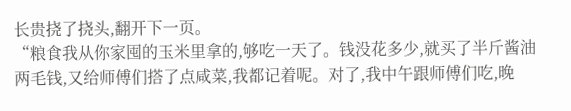长贵挠了挠头,翻开下一页。
“粮食我从你家囤的玉米里拿的,够吃一天了。钱没花多少,就买了半斤酱油两毛钱,又给师傅们搭了点咸菜,我都记着呢。对了,我中午跟师傅们吃,晚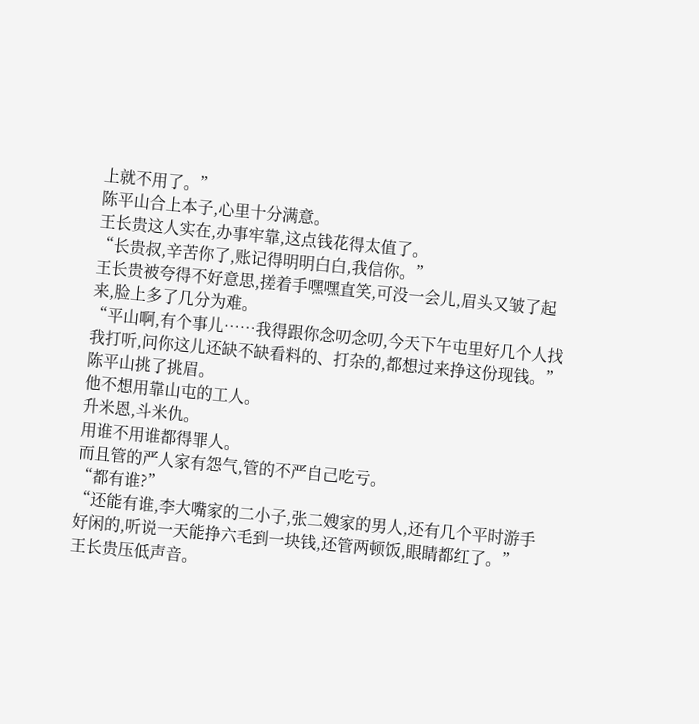上就不用了。”
陈平山合上本子,心里十分满意。
王长贵这人实在,办事牢靠,这点钱花得太值了。
“长贵叔,辛苦你了,账记得明明白白,我信你。”
王长贵被夸得不好意思,搓着手嘿嘿直笑,可没一会儿,眉头又皱了起来,脸上多了几分为难。
“平山啊,有个事儿……我得跟你念叨念叨,今天下午屯里好几个人找我打听,问你这儿还缺不缺看料的、打杂的,都想过来挣这份现钱。”
陈平山挑了挑眉。
他不想用靠山屯的工人。
升米恩,斗米仇。
用谁不用谁都得罪人。
而且管的严人家有怨气,管的不严自己吃亏。
“都有谁?”
“还能有谁,李大嘴家的二小子,张二嫂家的男人,还有几个平时游手好闲的,听说一天能挣六毛到一块钱,还管两顿饭,眼睛都红了。”
王长贵压低声音。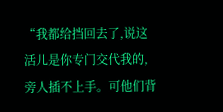“我都给挡回去了,说这活儿是你专门交代我的,旁人插不上手。可他们背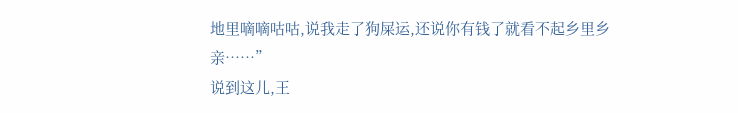地里嘀嘀咕咕,说我走了狗屎运,还说你有钱了就看不起乡里乡亲……”
说到这儿,王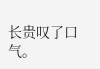长贵叹了口气。